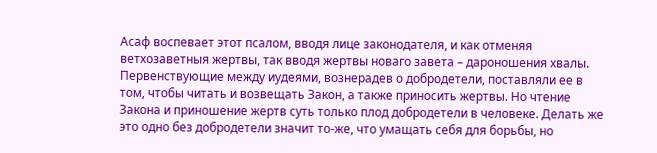Асаф воспевает этот псалом, вводя лице законодателя, и как отменяя ветхозаветныя жертвы, так вводя жертвы новаго завета – дароношения хвалы. Первенствующие между иудеями, вознерадев о добродетели, поставляли ее в том, чтобы читать и возвещать Закон, а также приносить жертвы. Но чтение Закона и приношение жертв суть только плод добродетели в человеке. Делать же это одно без добродетели значит то-же, что умащать себя для борьбы, но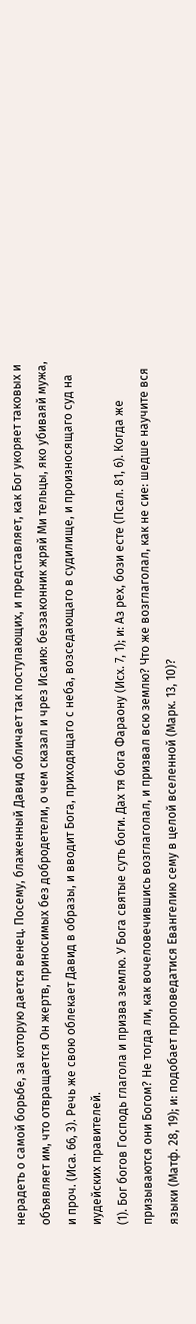нерадеть о самой борьбе, за которую дается венец. Посему, блаженный Давид обличает так поступающих, и представляет, как Бог укоряет таковых и объявляет им, что отвращается Он жертв, приносимых без добродетели, о чем сказал и чрез Исаию: беззаконник жряй Ми тельцы, яко убиваяй мужа, и проч. (Иса. 66, 3). Речь же свою облекает Давид в образы, и вводит Бога, приходящаго с неба, возседающаго в судилище, и произносящаго суд на иудейских правителей.
(1). Бог богов Господь глагола и призва землю. У Бога святые суть боги. Дах тя бога Фараону (Исх. 7, 1); и: Аз рех, бози есте (Псал. 81, 6). Когда же призываются они Богом? Не тогда ли, как вочеловечившись возглаголал, и призвал всю землю? Что же возглаголал, как не сие: шедше научите вся языки (Матф. 28, 19); и: подобает проповедатися Евангелию сему в целой вселенной (Марк. 13, 10)?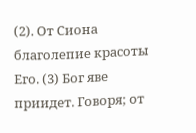(2). От Сиона благолепие красоты Его. (3) Бог яве приидет. Говоря; от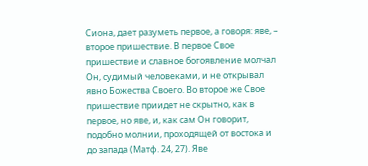Сиона, дает разуметь первое, а говоря: яве, – второе пришествие. В первое Свое пришествие и славное богоявление молчал Он, судимый человеками, и не открывал явно Божества Своего. Во второе же Свое пришествие приидет не скрытно, как в первое, но яве, и, как сам Он говорит, подобно молнии, проходящей от востока и до запада (Матф. 24, 27). Яве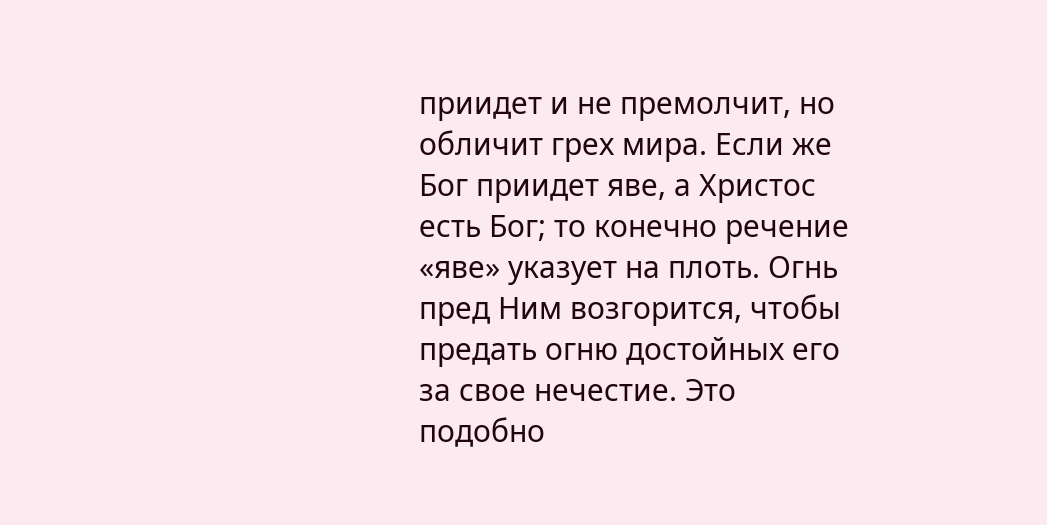приидет и не премолчит, но обличит грех мира. Если же Бог приидет яве, а Христос есть Бог; то конечно речение «яве» указует на плоть. Огнь пред Ним возгорится, чтобы предать огню достойных его за свое нечестие. Это подобно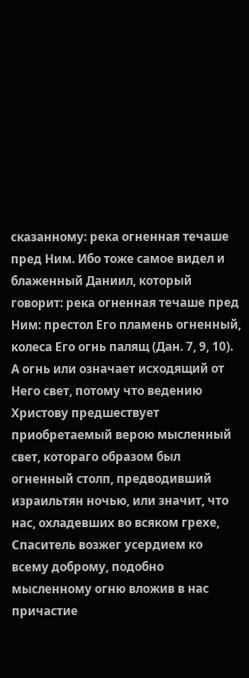сказанному: река огненная течаше пред Ним. Ибо тоже самое видел и блаженный Даниил, который говорит: река огненная течаше пред Ним: престол Его пламень огненный, колеса Его огнь палящ (Дан. 7, 9, 10). А огнь или означает исходящий от Него свет, потому что ведению Христову предшествует приобретаемый верою мысленный свет, котораго образом был огненный столп, предводивший израильтян ночью, или значит, что нас, охладевших во всяком грехе, Спаситель возжег усердием ко всему доброму, подобно мысленному огню вложив в нас причастие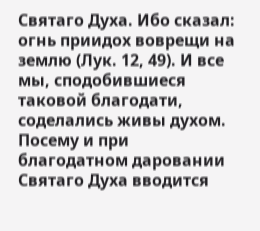Святаго Духа. Ибо сказал: огнь приидох воврещи на землю (Лук. 12, 49). И все мы, сподобившиеся таковой благодати, соделались живы духом. Посему и при благодатном даровании Святаго Духа вводится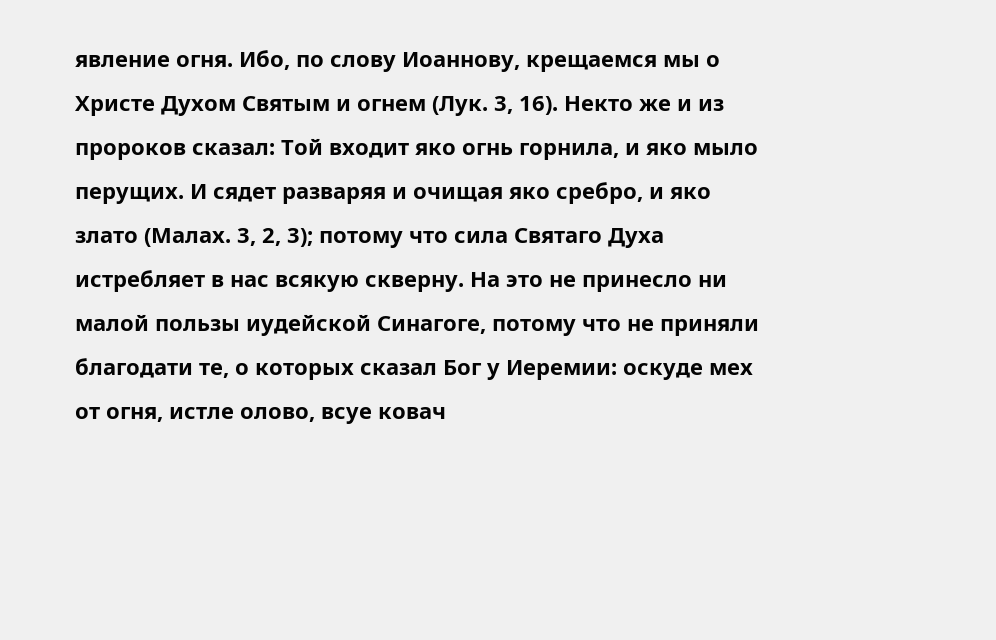явление огня. Ибо, по слову Иоаннову, крещаемся мы о Христе Духом Святым и огнем (Лук. 3, 16). Некто же и из пророков сказал: Той входит яко огнь горнила, и яко мыло перущих. И сядет разваряя и очищая яко сребро, и яко злато (Малах. 3, 2, 3); потому что сила Святаго Духа истребляет в нас всякую скверну. На это не принесло ни малой пользы иудейской Синагоге, потому что не приняли благодати те, о которых сказал Бог у Иеремии: оскуде мех от огня, истле олово, всуе ковач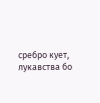сребро кует, лукавства бо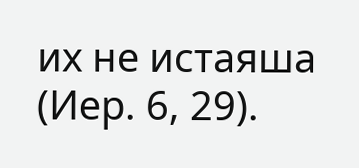их не истаяша (Иер. 6, 29).